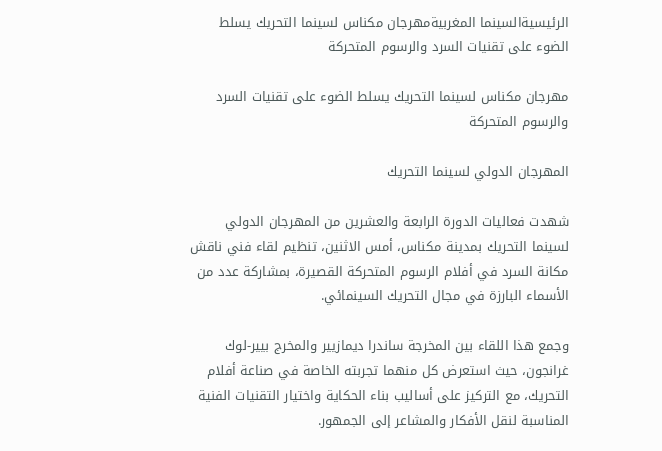الرئيسيةالسينما المغربيةمهرجان مكناس لسينما التحريك يسلط الضوء على تقنيات السرد والرسوم المتحركة

مهرجان مكناس لسينما التحريك يسلط الضوء على تقنيات السرد والرسوم المتحركة

المهرجان الدولي لسينما التحريك

شهدت فعاليات الدورة الرابعة والعشرين من المهرجان الدولي لسينما التحريك بمدينة مكناس، أمس الاثنين، تنظيم لقاء فني ناقش مكانة السرد في أفلام الرسوم المتحركة القصيرة، بمشاركة عدد من الأسماء البارزة في مجال التحريك السينمائي.

وجمع هذا اللقاء بين المخرجة ساندرا ديمازيير والمخرج بيير-لوك غرانجون، حيث استعرض كل منهما تجربته الخاصة في صناعة أفلام التحريك، مع التركيز على أساليب بناء الحكاية واختيار التقنيات الفنية المناسبة لنقل الأفكار والمشاعر إلى الجمهور.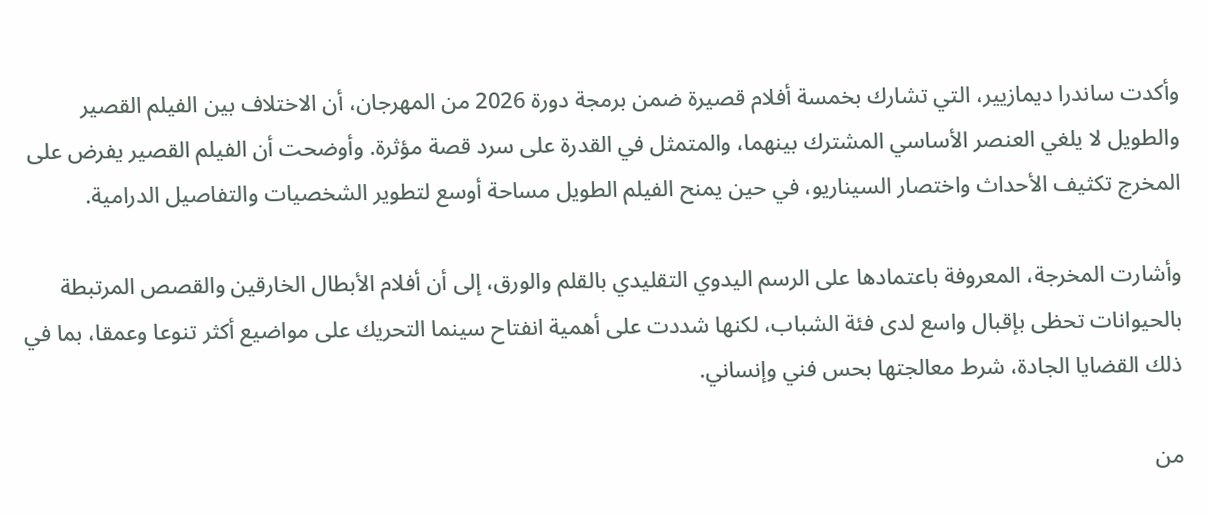وأكدت ساندرا ديمازيير، التي تشارك بخمسة أفلام قصيرة ضمن برمجة دورة 2026 من المهرجان، أن الاختلاف بين الفيلم القصير والطويل لا يلغي العنصر الأساسي المشترك بينهما، والمتمثل في القدرة على سرد قصة مؤثرة. وأوضحت أن الفيلم القصير يفرض على المخرج تكثيف الأحداث واختصار السيناريو، في حين يمنح الفيلم الطويل مساحة أوسع لتطوير الشخصيات والتفاصيل الدرامية.

وأشارت المخرجة، المعروفة باعتمادها على الرسم اليدوي التقليدي بالقلم والورق، إلى أن أفلام الأبطال الخارقين والقصص المرتبطة بالحيوانات تحظى بإقبال واسع لدى فئة الشباب، لكنها شددت على أهمية انفتاح سينما التحريك على مواضيع أكثر تنوعا وعمقا، بما في ذلك القضايا الجادة، شرط معالجتها بحس فني وإنساني.

من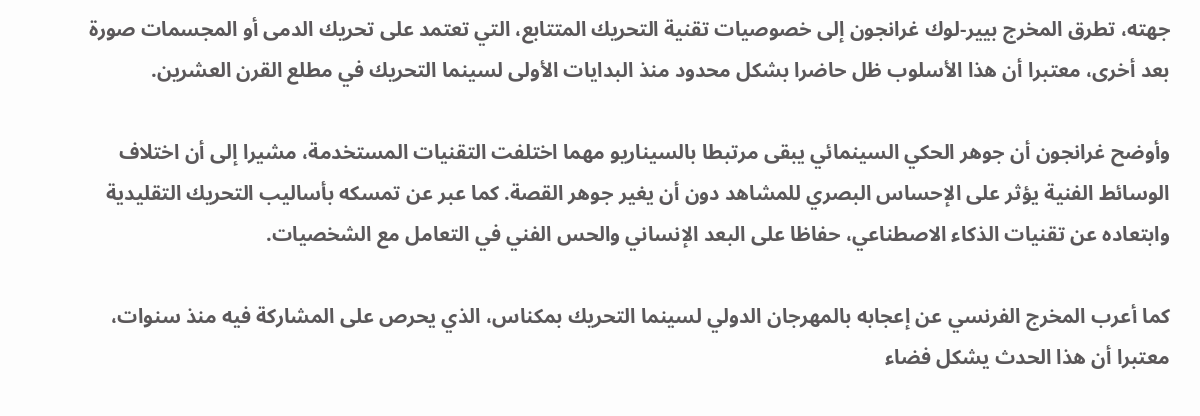جهته، تطرق المخرج بيير-لوك غرانجون إلى خصوصيات تقنية التحريك المتتابع، التي تعتمد على تحريك الدمى أو المجسمات صورة بعد أخرى، معتبرا أن هذا الأسلوب ظل حاضرا بشكل محدود منذ البدايات الأولى لسينما التحريك في مطلع القرن العشرين.

وأوضح غرانجون أن جوهر الحكي السينمائي يبقى مرتبطا بالسيناريو مهما اختلفت التقنيات المستخدمة، مشيرا إلى أن اختلاف الوسائط الفنية يؤثر على الإحساس البصري للمشاهد دون أن يغير جوهر القصة. كما عبر عن تمسكه بأساليب التحريك التقليدية وابتعاده عن تقنيات الذكاء الاصطناعي، حفاظا على البعد الإنساني والحس الفني في التعامل مع الشخصيات.

كما أعرب المخرج الفرنسي عن إعجابه بالمهرجان الدولي لسينما التحريك بمكناس، الذي يحرص على المشاركة فيه منذ سنوات، معتبرا أن هذا الحدث يشكل فضاء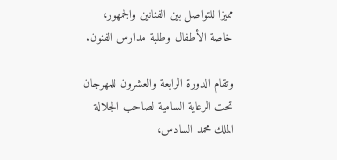مميزا للتواصل بين الفنانين والجمهور، خاصة الأطفال وطلبة مدارس الفنون.

وتقام الدورة الرابعة والعشرون للمهرجان تحت الرعاية السامية لصاحب الجلالة الملك محمد السادس،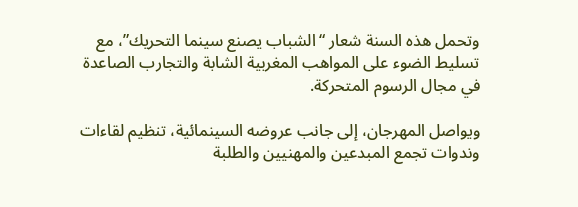وتحمل هذه السنة شعار “الشباب يصنع سينما التحريك”، مع تسليط الضوء على المواهب المغربية الشابة والتجارب الصاعدة في مجال الرسوم المتحركة.

ويواصل المهرجان، إلى جانب عروضه السينمائية، تنظيم لقاءات وندوات تجمع المبدعين والمهنيين والطلبة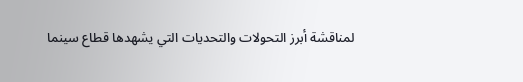لمناقشة أبرز التحولات والتحديات التي يشهدها قطاع سينما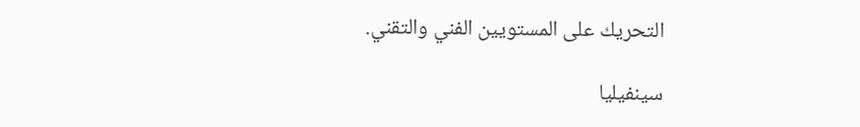التحريك على المستويين الفني والتقني.

سينفيليا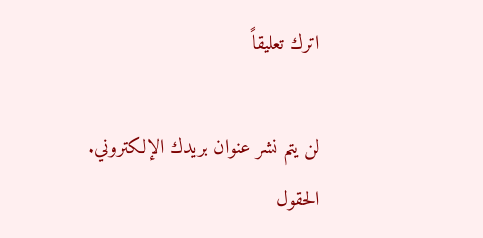اترك تعليقاً

لن يتم نشر عنوان بريدك الإلكتروني. الحقول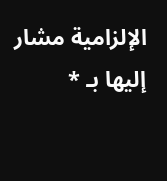الإلزامية مشار إليها بـ *